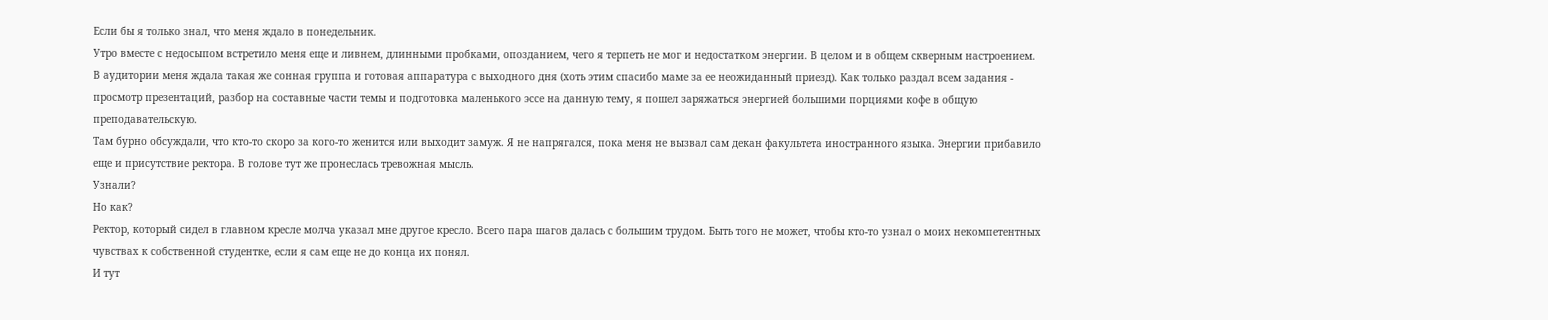Если бы я только знал, что меня ждало в понедельник.
Утро вместе с недосыпом встретило меня еще и ливнем, длинными пробками, опозданием, чего я терпеть не мог и недостатком энергии. В целом и в общем скверным настроением.
В аудитории меня ждала такая же сонная группа и готовая аппаратура с выходного дня (хоть этим спасибо маме за ее неожиданный приезд). Как только раздал всем задания - просмотр презентаций, разбор на составные части темы и подготовка маленького эссе на данную тему, я пошел заряжаться энергией большими порциями кофе в общую преподавательскую.
Там бурно обсуждали, что кто-то скоро за кого-то женится или выходит замуж. Я не напрягался, пока меня не вызвал сам декан факультета иностранного языка. Энергии прибавило еще и присутствие ректора. В голове тут же пронеслась тревожная мысль.
Узнали?
Но как?
Ректор, который сидел в главном кресле молча указал мне другое кресло. Всего пара шагов далась с большим трудом. Быть того не может, чтобы кто-то узнал о моих некомпетентных чувствах к собственной студентке, если я сам еще не до конца их понял.
И тут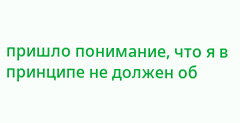пришло понимание, что я в принципе не должен об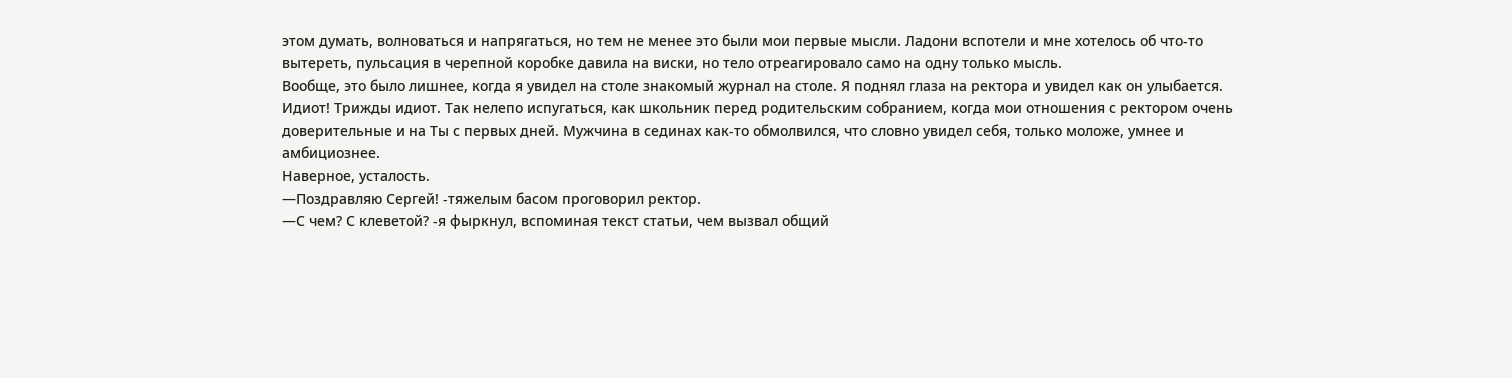этом думать, волноваться и напрягаться, но тем не менее это были мои первые мысли. Ладони вспотели и мне хотелось об что-то вытереть, пульсация в черепной коробке давила на виски, но тело отреагировало само на одну только мысль.
Вообще, это было лишнее, когда я увидел на столе знакомый журнал на столе. Я поднял глаза на ректора и увидел как он улыбается.
Идиот! Трижды идиот. Так нелепо испугаться, как школьник перед родительским собранием, когда мои отношения с ректором очень доверительные и на Ты с первых дней. Мужчина в сединах как-то обмолвился, что словно увидел себя, только моложе, умнее и амбициознее.
Наверное, усталость.
—Поздравляю Сергей! -тяжелым басом проговорил ректор.
—С чем? С клеветой? -я фыркнул, вспоминая текст статьи, чем вызвал общий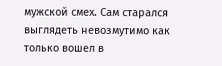мужской смех. Сам старался выглядеть невозмутимо как только вошел в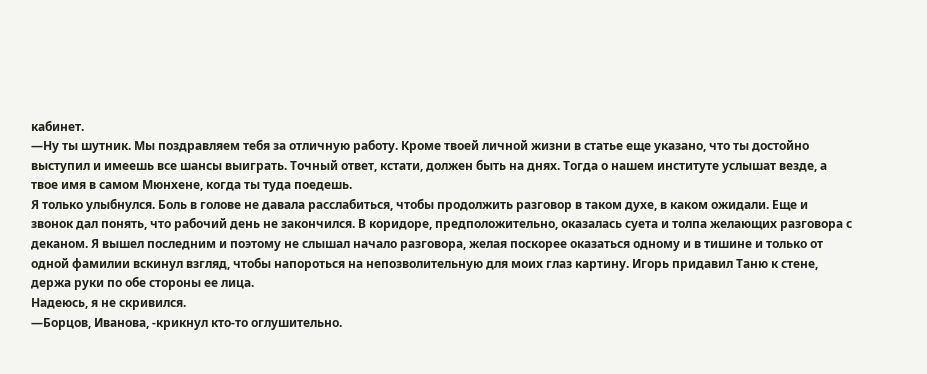кабинет.
—Ну ты шутник. Мы поздравляем тебя за отличную работу. Кроме твоей личной жизни в статье еще указано, что ты достойно выступил и имеешь все шансы выиграть. Точный ответ, кстати, должен быть на днях. Тогда о нашем институте услышат везде, а твое имя в самом Мюнхене, когда ты туда поедешь.
Я только улыбнулся. Боль в голове не давала расслабиться, чтобы продолжить разговор в таком духе, в каком ожидали. Еще и звонок дал понять, что рабочий день не закончился. В коридоре, предположительно, оказалась суета и толпа желающих разговора с деканом. Я вышел последним и поэтому не слышал начало разговора, желая поскорее оказаться одному и в тишине и только от одной фамилии вскинул взгляд, чтобы напороться на непозволительную для моих глаз картину. Игорь придавил Таню к стене, держа руки по обе стороны ее лица.
Надеюсь, я не скривился.
—Борцов, Иванова, -крикнул кто-то оглушительно.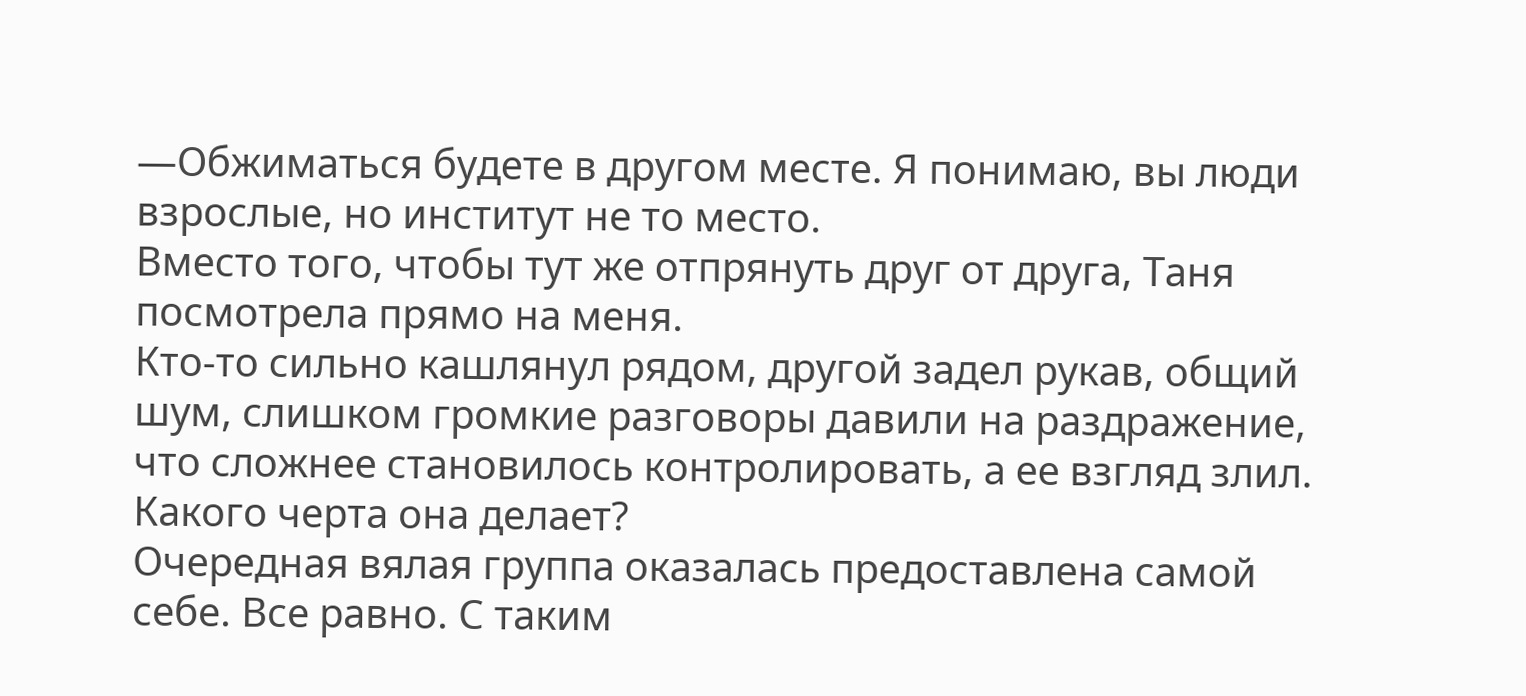—Обжиматься будете в другом месте. Я понимаю, вы люди взрослые, но институт не то место.
Вместо того, чтобы тут же отпрянуть друг от друга, Таня посмотрела прямо на меня.
Кто-то сильно кашлянул рядом, другой задел рукав, общий шум, слишком громкие разговоры давили на раздражение, что сложнее становилось контролировать, а ее взгляд злил. Какого черта она делает?
Очередная вялая группа оказалась предоставлена самой себе. Все равно. С таким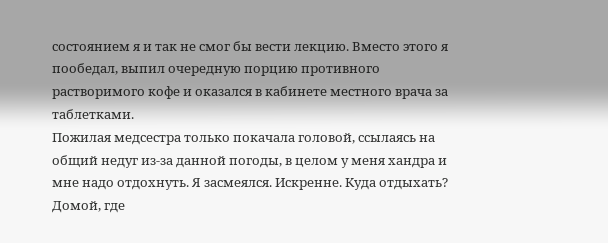состоянием я и так не смог бы вести лекцию. Вместо этого я пообедал, выпил очередную порцию противного растворимого кофе и оказался в кабинете местного врача за таблетками.
Пожилая медсестра только покачала головой, ссылаясь на общий недуг из-за данной погоды, в целом у меня хандра и мне надо отдохнуть. Я засмеялся. Искренне. Куда отдыхать? Домой, где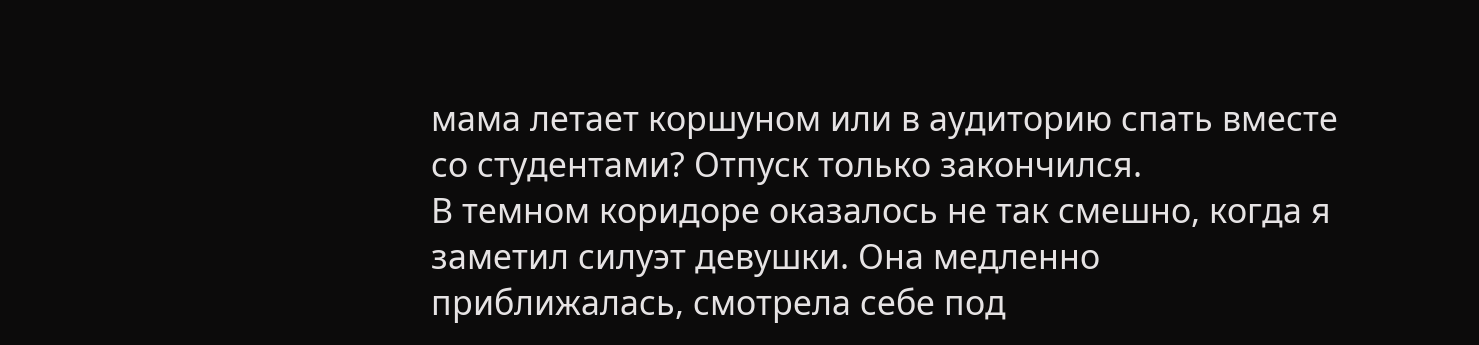мама летает коршуном или в аудиторию спать вместе со студентами? Отпуск только закончился.
В темном коридоре оказалось не так смешно, когда я заметил силуэт девушки. Она медленно приближалась, смотрела себе под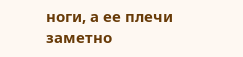ноги, а ее плечи заметно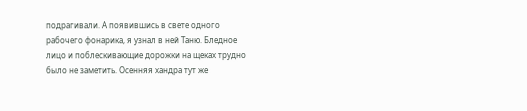подрагивали. А появившись в свете одного рабочего фонарика, я узнал в ней Таню. Бледное лицо и поблескивающие дорожки на щеках трудно было не заметить. Осенняя хандра тут же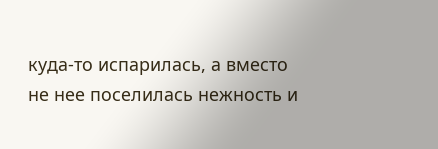куда-то испарилась, а вместо не нее поселилась нежность и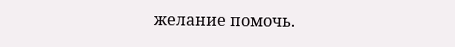желание помочь.